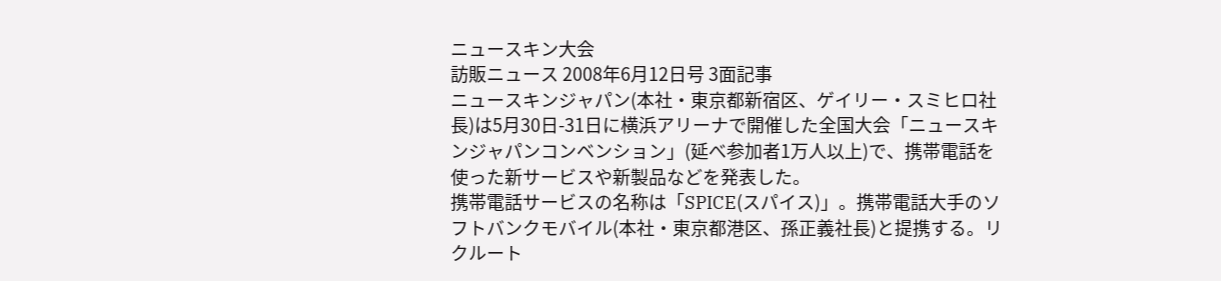ニュースキン大会
訪販ニュース 2008年6月12日号 3面記事
ニュースキンジャパン(本社・東京都新宿区、ゲイリー・スミヒロ社長)は5月30日-31日に横浜アリーナで開催した全国大会「ニュースキンジャパンコンベンション」(延べ参加者1万人以上)で、携帯電話を使った新サービスや新製品などを発表した。
携帯電話サービスの名称は「SPICE(スパイス)」。携帯電話大手のソフトバンクモバイル(本社・東京都港区、孫正義社長)と提携する。リクルート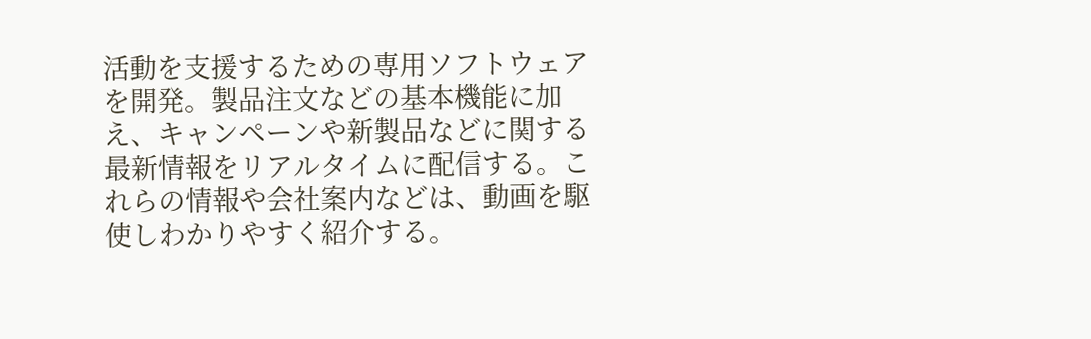活動を支援するための専用ソフトウェアを開発。製品注文などの基本機能に加え、キャンペーンや新製品などに関する最新情報をリアルタイムに配信する。これらの情報や会社案内などは、動画を駆使しわかりやすく紹介する。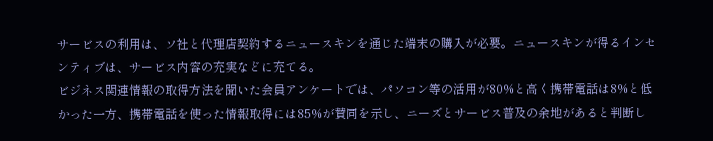サービスの利用は、ソ社と代理店契約するニュースキンを通じた端末の購入が必要。ニュースキンが得るインセンティブは、サービス内容の充実などに充てる。
ビジネス関連情報の取得方法を聞いた会員アンケートでは、パソコン等の活用が80%と高く携帯電話は8%と低かった一方、携帯電話を使った情報取得には85%が賛同を示し、ニーズとサービス普及の余地があると判断し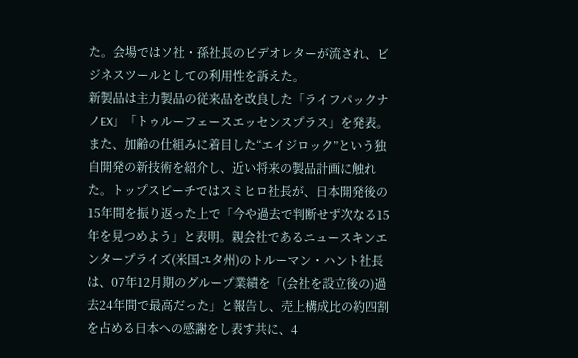た。会場ではソ社・孫社長のビデオレターが流され、ビジネスツールとしての利用性を訴えた。
新製品は主力製品の従来品を改良した「ライフパックナノEX」「トゥルーフェースエッセンスプラス」を発表。また、加齢の仕組みに着目した“エイジロック”という独自開発の新技術を紹介し、近い将来の製品計画に触れた。トップスピーチではスミヒロ社長が、日本開発後の15年間を振り返った上で「今や過去で判断せず次なる15年を見つめよう」と表明。親会社であるニュースキンエンタープライズ(米国ユタ州)のトルーマン・ハント社長は、07年12月期のグループ業績を「(会社を設立後の)過去24年間で最高だった」と報告し、売上構成比の約四割を占める日本への感謝をし表す共に、4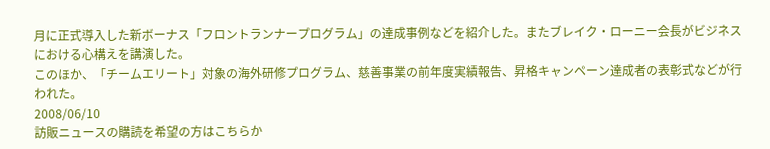月に正式導入した新ボーナス「フロントランナープログラム」の達成事例などを紹介した。またブレイク・ローニー会長がビジネスにおける心構えを講演した。
このほか、「チームエリート」対象の海外研修プログラム、慈善事業の前年度実績報告、昇格キャンペーン達成者の表彰式などが行われた。
2008/06/10
訪販ニュースの購読を希望の方はこちらか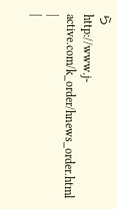ら
http://www.j-active.com/k_order/hnews_order.html |
|